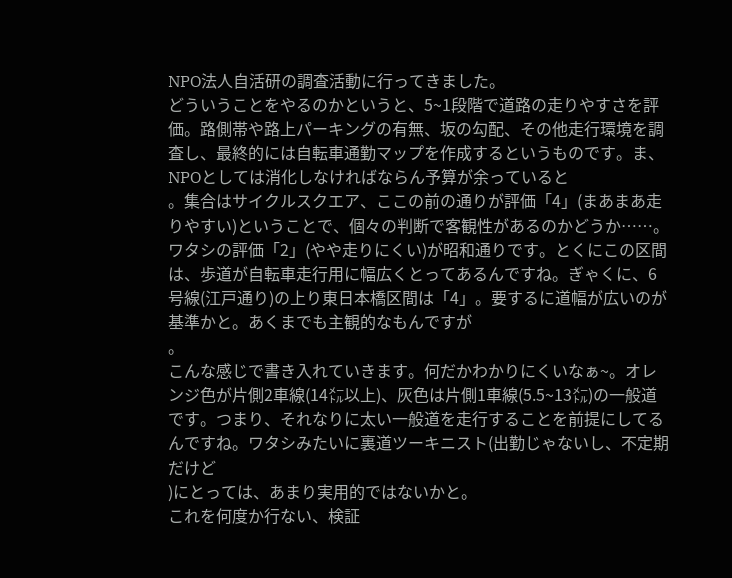NPO法人自活研の調査活動に行ってきました。
どういうことをやるのかというと、5~1段階で道路の走りやすさを評価。路側帯や路上パーキングの有無、坂の勾配、その他走行環境を調査し、最終的には自転車通勤マップを作成するというものです。ま、NPOとしては消化しなければならん予算が余っていると
。集合はサイクルスクエア、ここの前の通りが評価「4」(まあまあ走りやすい)ということで、個々の判断で客観性があるのかどうか……。
ワタシの評価「2」(やや走りにくい)が昭和通りです。とくにこの区間は、歩道が自転車走行用に幅広くとってあるんですね。ぎゃくに、6号線(江戸通り)の上り東日本橋区間は「4」。要するに道幅が広いのが基準かと。あくまでも主観的なもんですが
。
こんな感じで書き入れていきます。何だかわかりにくいなぁ~。オレンジ色が片側2車線(14㍍以上)、灰色は片側1車線(5.5~13㍍)の一般道です。つまり、それなりに太い一般道を走行することを前提にしてるんですね。ワタシみたいに裏道ツーキニスト(出勤じゃないし、不定期だけど
)にとっては、あまり実用的ではないかと。
これを何度か行ない、検証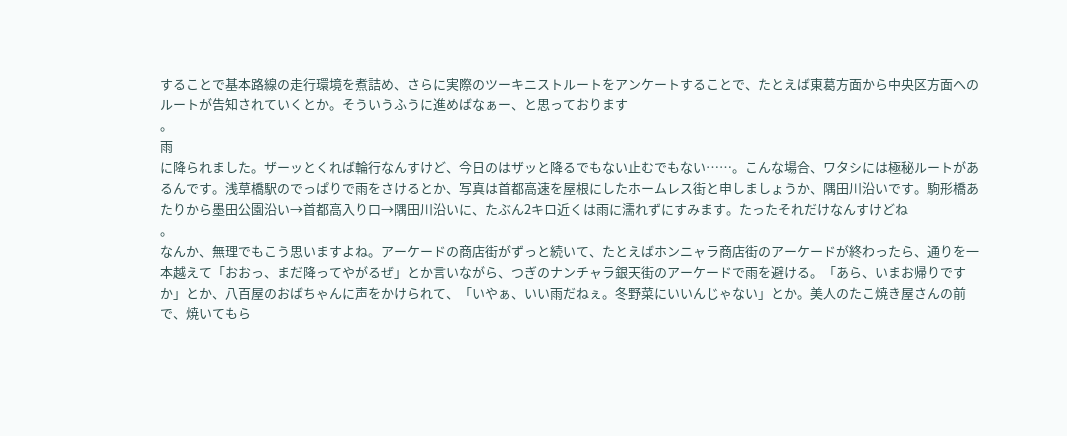することで基本路線の走行環境を煮詰め、さらに実際のツーキニストルートをアンケートすることで、たとえば東葛方面から中央区方面へのルートが告知されていくとか。そういうふうに進めばなぁー、と思っております
。
雨
に降られました。ザーッとくれば輪行なんすけど、今日のはザッと降るでもない止むでもない……。こんな場合、ワタシには極秘ルートがあるんです。浅草橋駅のでっぱりで雨をさけるとか、写真は首都高速を屋根にしたホームレス街と申しましょうか、隅田川沿いです。駒形橋あたりから墨田公園沿い→首都高入り口→隅田川沿いに、たぶん2キロ近くは雨に濡れずにすみます。たったそれだけなんすけどね
。
なんか、無理でもこう思いますよね。アーケードの商店街がずっと続いて、たとえばホンニャラ商店街のアーケードが終わったら、通りを一本越えて「おおっ、まだ降ってやがるぜ」とか言いながら、つぎのナンチャラ銀天街のアーケードで雨を避ける。「あら、いまお帰りですか」とか、八百屋のおばちゃんに声をかけられて、「いやぁ、いい雨だねぇ。冬野菜にいいんじゃない」とか。美人のたこ焼き屋さんの前で、焼いてもら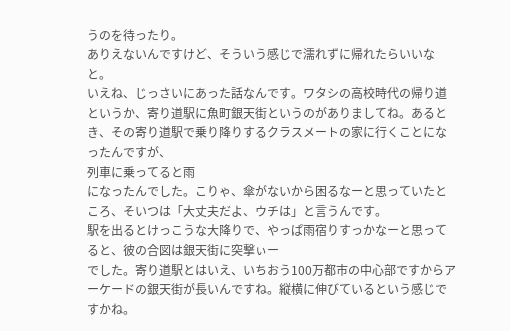うのを待ったり。
ありえないんですけど、そういう感じで濡れずに帰れたらいいなと。
いえね、じっさいにあった話なんです。ワタシの高校時代の帰り道というか、寄り道駅に魚町銀天街というのがありましてね。あるとき、その寄り道駅で乗り降りするクラスメートの家に行くことになったんですが、
列車に乗ってると雨
になったんでした。こりゃ、傘がないから困るなーと思っていたところ、そいつは「大丈夫だよ、ウチは」と言うんです。
駅を出るとけっこうな大降りで、やっぱ雨宿りすっかなーと思ってると、彼の合図は銀天街に突撃ぃー
でした。寄り道駅とはいえ、いちおう100万都市の中心部ですからアーケードの銀天街が長いんですね。縦横に伸びているという感じですかね。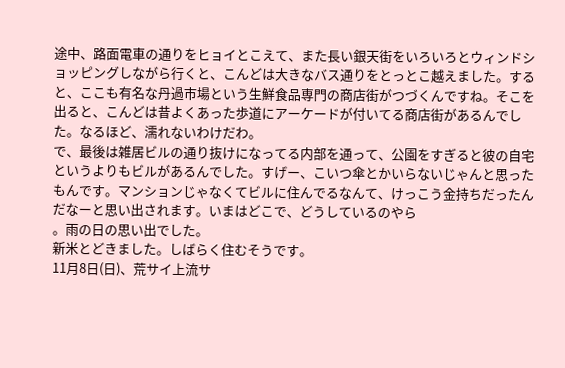途中、路面電車の通りをヒョイとこえて、また長い銀天街をいろいろとウィンドショッピングしながら行くと、こんどは大きなバス通りをとっとこ越えました。すると、ここも有名な丹過市場という生鮮食品専門の商店街がつづくんですね。そこを出ると、こんどは昔よくあった歩道にアーケードが付いてる商店街があるんでした。なるほど、濡れないわけだわ。
で、最後は雑居ビルの通り抜けになってる内部を通って、公園をすぎると彼の自宅というよりもビルがあるんでした。すげー、こいつ傘とかいらないじゃんと思ったもんです。マンションじゃなくてビルに住んでるなんて、けっこう金持ちだったんだなーと思い出されます。いまはどこで、どうしているのやら
。雨の日の思い出でした。
新米とどきました。しばらく住むそうです。
11月8日(日)、荒サイ上流サ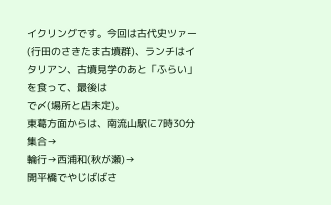イクリングです。今回は古代史ツァー(行田のさきたま古墳群)、ランチはイタリアン、古墳見学のあと「ふらい」を食って、最後は
で〆(場所と店未定)。
東葛方面からは、南流山駅に7時30分集合→
輪行→西浦和(秋が瀬)→
開平橋でやじばばさ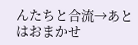んたちと合流→あとはおまかせ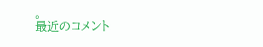。
最近のコメント